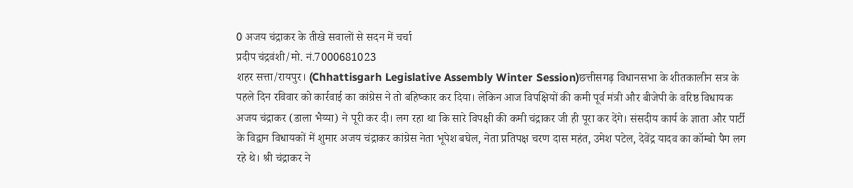0 अजय चंद्राकर के तीखे सवालों से सदन में चर्चा
प्रदीप चंद्रवंशी/मो. नं.7000681023
शहर सत्ता/रायपुर। (Chhattisgarh Legislative Assembly Winter Session)छत्तीसगढ़ विधानसभा के शीतकालीन सत्र के पहले दिन रविवार को कार्रवाई का कांग्रेस ने तो बहिष्कार कर दिया। लेकिन आज विपक्षियों की कमी पूर्व मंत्री और बीजेपी के वरिष्ठ विधायक अजय चंद्राकर (डाला भैय्या) ने पूरी कर दी। लग रहा था कि सारे विपक्षी की कमी चंद्राकर जी ही पूरा कर देंगे। संसदीय कार्य के ज्ञाता और पार्टी के विद्वान विधायकों में शुमार अजय चंद्राकर कांग्रेस नेता भूपेश बघेल, नेता प्रतिपक्ष चरण दास महंत, उमेश पटेल, देवेंद्र यादव का कॉम्बो पैग लग रहे थे। श्री चंद्राकर ने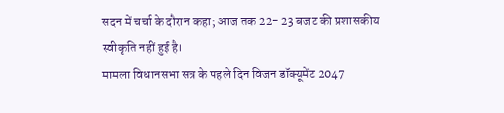सदन में चर्चा के दौरान कहा; आज तक 22- 23 बजट की प्रशासकीय स्वीकृति नहीं हुई है।
मामला विधानसभा सत्र के पहले दिन विजन डॉक्यूमेंट 2047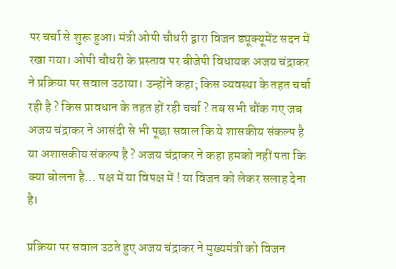पर चर्चा से शुरू हुआ। मंत्री ओपी चौधरी द्वारा विजन ड्यूक्यूमेंट सदन में रखा गया। ओपी चौधरी के प्रस्ताव पर बीजेपी विधायक अजय चंद्राकर ने प्रक्रिया पर सवाल उठाया। उन्होंने कहा; किस व्यवस्था के तहत चर्चा रही है ? किस प्रावधान के तहत हों रही चर्चा ? तब सभी चौंक गए जब अजय चंद्राकर ने आसंदी से भी पूछा सवाल कि ये शासकीय संकल्प है या अशासकीय संकल्प है ? अजय चंद्राकर ने कहा हमको नहीं पता कि क्या बोलना है… पक्ष में या विपक्ष में ! या विजन को लेकर सलाह देना है।

प्रक्रिया पर सवाल उठते हुए अजय चंद्राकर ने मुख्यमंत्री को विजन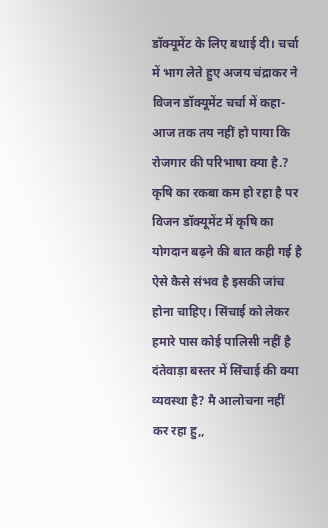डॉक्यूमेंट के लिए बधाई दी। चर्चा में भाग लेते हुए अजय चंद्राकर ने विजन डॉक्यूमेंट चर्चा में कहा- आज तक तय नहीं हो पाया कि रोजगार की परिभाषा क्या है.? कृषि का रकबा कम हो रहा है पर विजन डॉक्यूमेंट में कृषि का योगदान बढ़ने की बात कही गई है ऐसे कैसे संभव है इसकी जांच होना चाहिए। सिंचाई को लेकर हमारे पास कोई पालिसी नहीं है दंतेवाड़ा बस्तर में सिंचाई की क्या व्यवस्था है? मै आलोचना नहीं कर रहा हु,,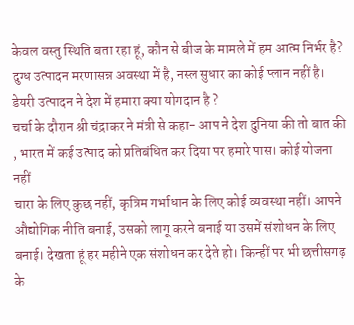केवल वस्तु स्थिति बता रहा हूं, कौन से बीज के मामले में हम आत्म निर्भर है? दुग्ध उत्पादन मरणासन्न अवस्था में है, नस्ल सुधार का कोई प्लान नहीं है। डेयरी उत्पादन ने देश में हमारा क्या योगदान है ?
चर्चा के दौरान श्री चंद्राकर ने मंत्री से कहा- आप ने देश दुनिया की तो बात की , भारत में कई उत्पाद को प्रतिबंधित कर दिया पर हमारे पास। कोई योजना नहीं
चारा के लिए कुछ नहीं, कृत्रिम गर्भाधान के लिए कोई व्यवस्था नहीं। आपने औद्योगिक नीति बनाई, उसको लागू करने बनाई या उसमें संशोधन के लिए बनाई। देखता हूं हर महीने एक संशोधन कर देते हो। किन्हीं पर भी छत्तीसगढ़ के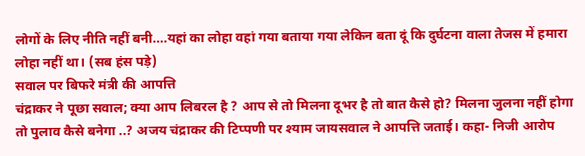लोगों के लिए नीति नहीं बनी….यहां का लोहा वहां गया बताया गया लेकिन बता दूं कि दुर्घटना वाला तेजस में हमारा लोहा नहीं था। (सब हंस पड़े)
सवाल पर बिफरे मंत्री की आपत्ति
चंद्राकर ने पूछा सवाल; क्या आप लिबरल है ? आप से तो मिलना दूभर है तो बात कैसे हो? मिलना जुलना नहीं होगा तो पुलाव कैसे बनेगा ..? अजय चंद्राकर की टिप्पणी पर श्याम जायसवाल ने आपत्ति जताई। कहा- निजी आरोप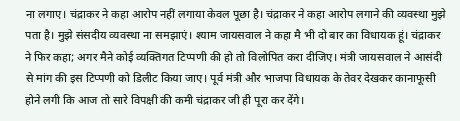ना लगाए। चंद्राकर ने कहा आरोप नहीं लगाया केवल पूछा है। चंद्राकर ने कहा आरोप लगाने की व्यवस्था मुझे पता है। मुझे संसदीय व्यवस्था ना समझाएं। श्याम जायसवाल ने कहा मै भी दो बार का विधायक हूं। चंद्राकर ने फिर कहा; अगर मैने कोई व्यक्तिगत टिप्पणी की हो तो विलोपित करा दीजिए। मंत्री जायसवाल ने आसंदी से मांग की इस टिप्पणी को डिलीट किया जाए। पूर्व मंत्री और भाजपा विधायक के तेवर देखकर कानाफूसी होने लगी कि आज तो सारे विपक्षी की कमी चंद्राकर जी ही पूरा कर देंगे।